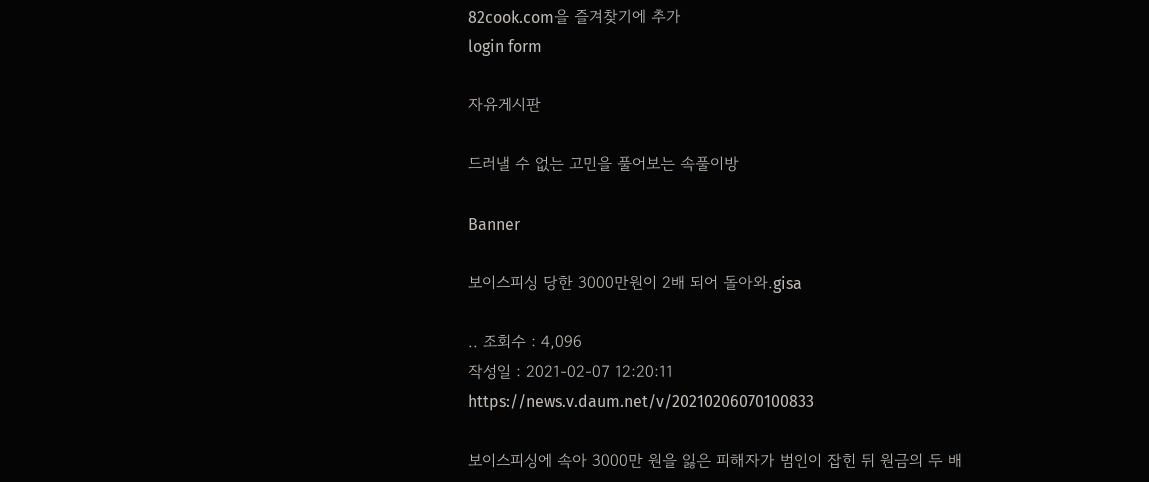82cook.com을 즐겨찾기에 추가
login form

자유게시판

드러낼 수 없는 고민을 풀어보는 속풀이방

Banner

보이스피싱 당한 3000만원이 2배 되어 돌아와.gisa

.. 조회수 : 4,096
작성일 : 2021-02-07 12:20:11
https://news.v.daum.net/v/20210206070100833

보이스피싱에 속아 3000만 원을 잃은 피해자가 범인이 잡힌 뒤 원금의 두 배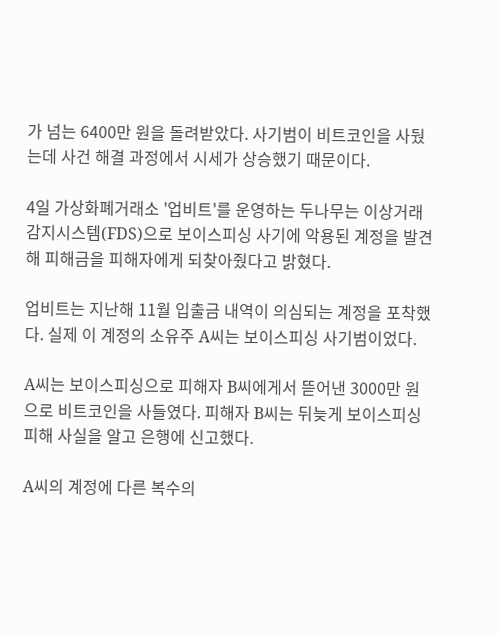가 넘는 6400만 원을 돌려받았다. 사기범이 비트코인을 사뒀는데 사건 해결 과정에서 시세가 상승했기 때문이다.

4일 가상화폐거래소 '업비트'를 운영하는 두나무는 이상거래감지시스템(FDS)으로 보이스피싱 사기에 악용된 계정을 발견해 피해금을 피해자에게 되찾아줬다고 밝혔다.

업비트는 지난해 11월 입출금 내역이 의심되는 계정을 포착했다. 실제 이 계정의 소유주 A씨는 보이스피싱 사기범이었다.

A씨는 보이스피싱으로 피해자 B씨에게서 뜯어낸 3000만 원으로 비트코인을 사들였다. 피해자 B씨는 뒤늦게 보이스피싱 피해 사실을 알고 은행에 신고했다.

A씨의 계정에 다른 복수의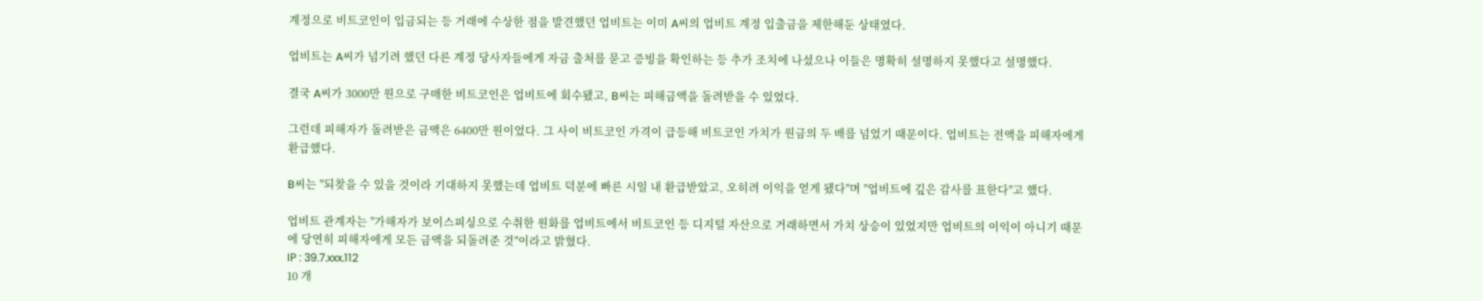계정으로 비트코인이 입금되는 등 거래에 수상한 점을 발견했던 업비트는 이미 A씨의 업비트 계정 입출금을 제한해둔 상태였다.

업비트는 A씨가 넘기려 했던 다른 계정 당사자들에게 자금 출처를 묻고 증빙을 확인하는 등 추가 조치에 나섰으나 이들은 명확히 설명하지 못했다고 설명했다.

결국 A씨가 3000만 원으로 구매한 비트코인은 업비트에 회수됐고, B씨는 피해금액을 돌려받을 수 있었다.

그런데 피해자가 돌려받은 금액은 6400만 원이었다. 그 사이 비트코인 가격이 급등해 비트코인 가치가 원금의 두 배를 넘었기 때문이다. 업비트는 전액을 피해자에게 환급했다.

B씨는 "되찾을 수 있을 것이라 기대하지 못했는데 업비트 덕분에 빠른 시일 내 환급받았고, 오히려 이익을 얻게 됐다"며 "업비트에 깊은 감사를 표한다"고 했다.

업비트 관계자는 "가해자가 보이스피싱으로 수취한 원화를 업비트에서 비트코인 등 디지털 자산으로 거래하면서 가치 상승이 있었지만 업비트의 이익이 아니기 때문에 당연히 피해자에게 모든 금액을 되돌려준 것"이라고 밝혔다.
IP : 39.7.xxx.112
10 개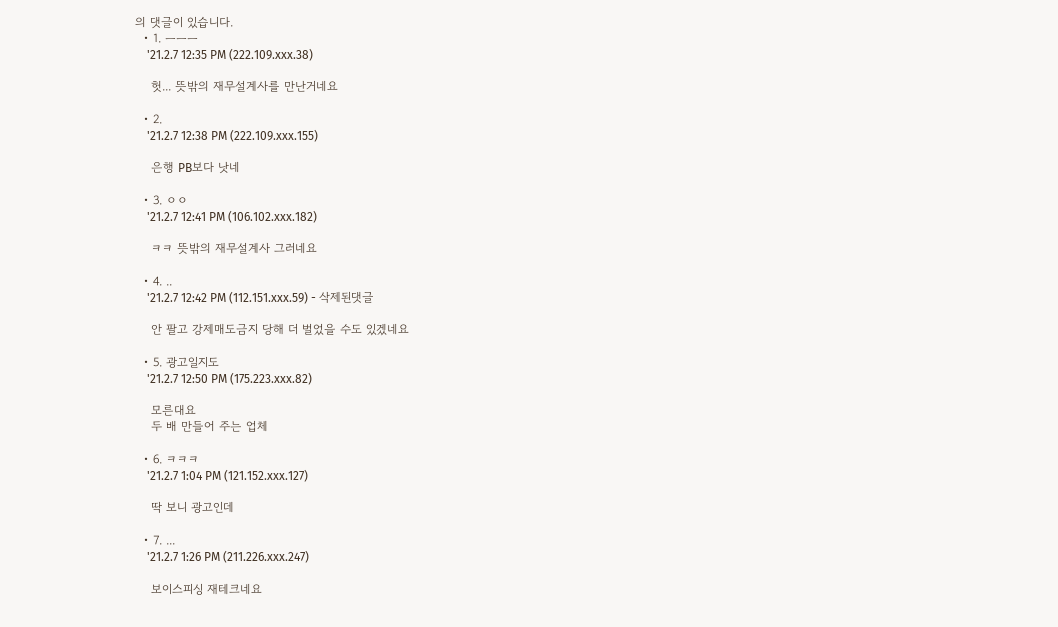의 댓글이 있습니다.
  • 1. ㅡㅡㅡ
    '21.2.7 12:35 PM (222.109.xxx.38)

    헛... 뜻밖의 재무설계사를 만난거네요

  • 2.
    '21.2.7 12:38 PM (222.109.xxx.155)

    은행 PB보다 낫네

  • 3. ㅇㅇ
    '21.2.7 12:41 PM (106.102.xxx.182)

    ㅋㅋ 뜻밖의 재무설계사 그러네요

  • 4. ..
    '21.2.7 12:42 PM (112.151.xxx.59) - 삭제된댓글

    안 팔고 강제매도금지 당해 더 벌었을 수도 있겠네요

  • 5. 광고일지도
    '21.2.7 12:50 PM (175.223.xxx.82)

    모른대요
    두 배 만들어 주는 업체

  • 6. ㅋㅋㅋ
    '21.2.7 1:04 PM (121.152.xxx.127)

    딱 보니 광고인데

  • 7. ...
    '21.2.7 1:26 PM (211.226.xxx.247)

    보이스피싱 재테크네요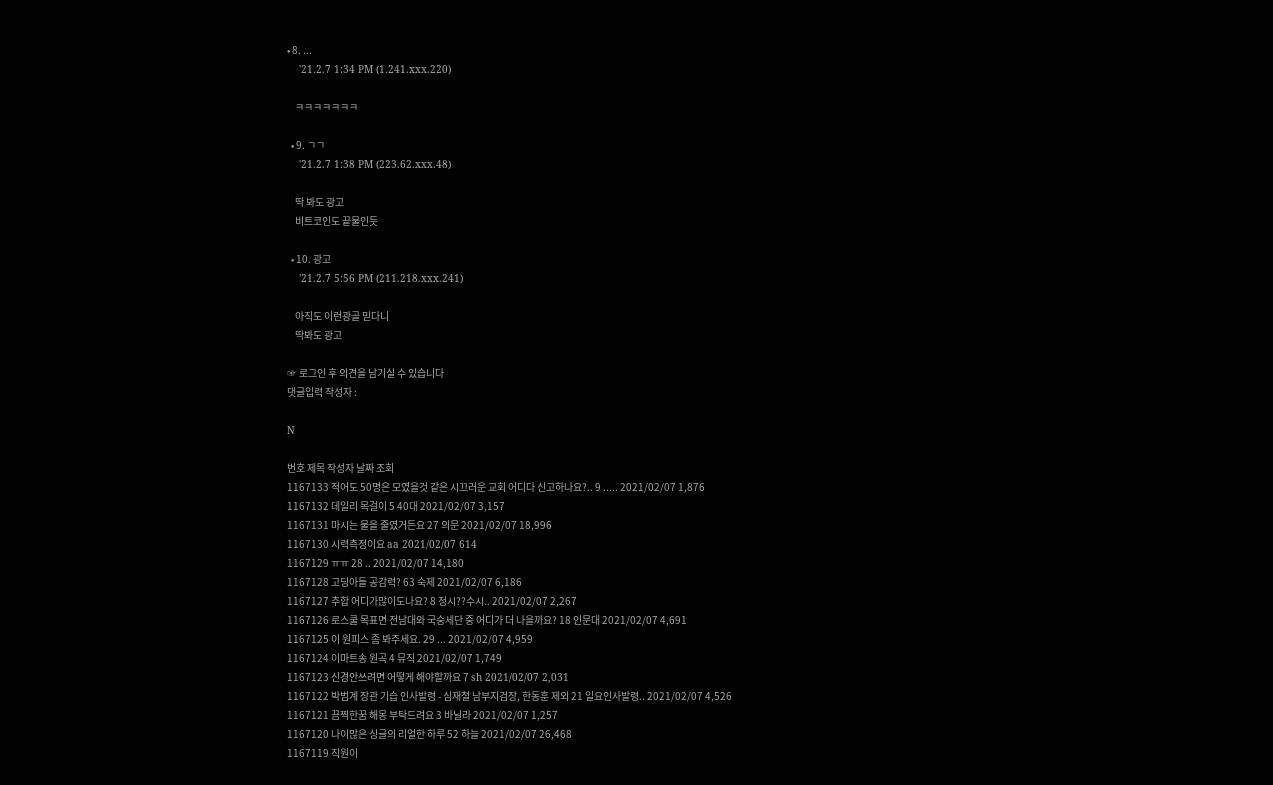• 8. ...
    '21.2.7 1:34 PM (1.241.xxx.220)

    ㅋㅋㅋㅋㅋㅋㅋ

  • 9. ㄱㄱ
    '21.2.7 1:38 PM (223.62.xxx.48)

    딱 봐도 광고
    비트코인도 끝물인듯

  • 10. 광고
    '21.2.7 5:56 PM (211.218.xxx.241)

    아직도 이런광골 믿다니
    딱봐도 광고

☞ 로그인 후 의견을 남기실 수 있습니다
댓글입력 작성자 :

N

번호 제목 작성자 날짜 조회
1167133 적어도 50명은 모였을것 같은 시끄러운 교회 어디다 신고하나요?.. 9 ..... 2021/02/07 1,876
1167132 데일리 목걸이 5 40대 2021/02/07 3,157
1167131 마시는 물을 줄였거든요 27 의문 2021/02/07 18,996
1167130 시력측정이요 aa 2021/02/07 614
1167129 ㅠㅠ 28 .. 2021/02/07 14,180
1167128 고딩아들 공감력? 63 숙제 2021/02/07 6,186
1167127 추합 어디가많이도나요? 8 정시??수시.. 2021/02/07 2,267
1167126 로스쿨 목표면 전남대와 국숭세단 중 어디가 더 나을까요? 18 인문대 2021/02/07 4,691
1167125 이 원피스 좀 봐주세요. 29 ... 2021/02/07 4,959
1167124 이마트송 원곡 4 뮤직 2021/02/07 1,749
1167123 신경안쓰려면 어떻게 해야할까요 7 sh 2021/02/07 2,031
1167122 박범계 장관 기습 인사발령 - 심재철 남부지검장, 한동훈 제외 21 일요인사발령.. 2021/02/07 4,526
1167121 끔찍한꿈 해몽 부탁드려요 3 바닐라 2021/02/07 1,257
1167120 나이많은 싱글의 리얼한 하루 52 하늘 2021/02/07 26,468
1167119 직원이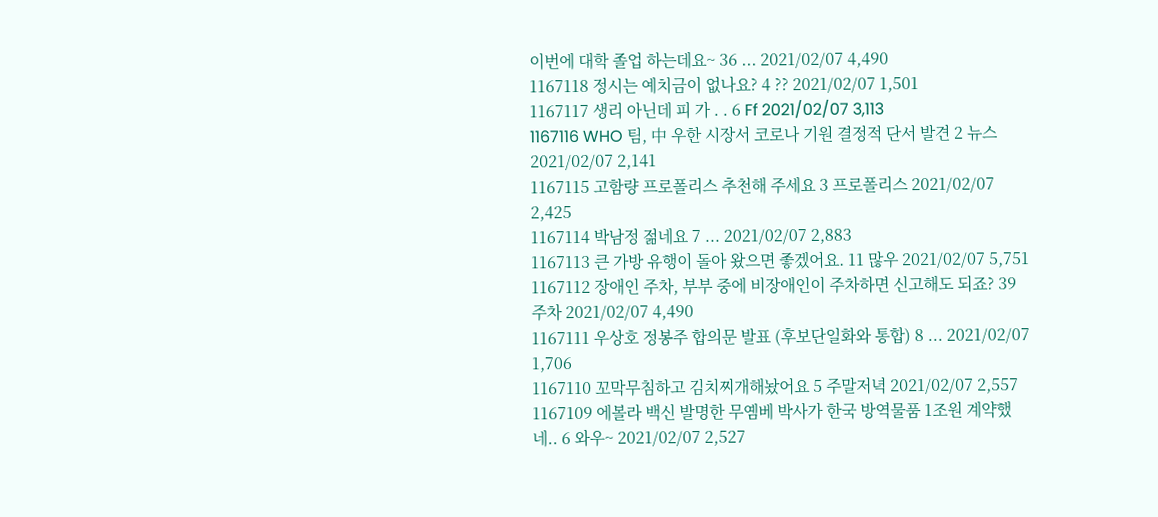이번에 대학 졸업 하는데요~ 36 ... 2021/02/07 4,490
1167118 정시는 예치금이 없나요? 4 ?? 2021/02/07 1,501
1167117 생리 아닌데 피 가 . . 6 Ff 2021/02/07 3,113
1167116 WHO 팀, 中 우한 시장서 코로나 기원 결정적 단서 발견 2 뉴스 2021/02/07 2,141
1167115 고함량 프로폴리스 추천해 주세요 3 프로폴리스 2021/02/07 2,425
1167114 박남정 젊네요 7 ... 2021/02/07 2,883
1167113 큰 가방 유행이 돌아 왔으면 좋겠어요. 11 많우 2021/02/07 5,751
1167112 장애인 주차, 부부 중에 비장애인이 주차하면 신고해도 되죠? 39 주차 2021/02/07 4,490
1167111 우상호 정봉주 합의문 발표 (후보단일화와 통합) 8 ... 2021/02/07 1,706
1167110 꼬막무침하고 김치찌개해놨어요 5 주말저녁 2021/02/07 2,557
1167109 에볼라 백신 발명한 무옘베 박사가 한국 방역물품 1조원 계약했네.. 6 와우~ 2021/02/07 2,527